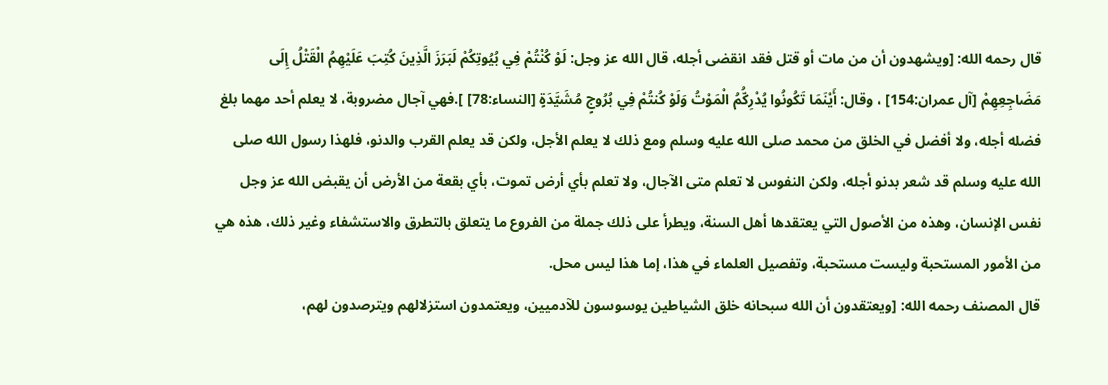قال رحمه الله: [ويشهدون أن من مات أو قتل فقد انقضى أجله، قال الله عز وجل: لَوْ كُنْتُمْ فِي بُيُوتِكُمْ لَبَرَزَ الَّذِينَ كُتِبَ عَلَيْهِمُ الْقَتْلُ إِلَى مَضَاجِعِهِمْ [آل عمران:154] ، وقال: أَيْنَمَا تَكُونُوا يُدْرِكُّمُ الْمَوْتُ وَلَوْ كُنتُمْ فِي بُرُوجٍ مُشَيَّدَةٍ [النساء:78] ].فهي آجال مضروبة، لا يعلم أحد مهما بلغ فضله أجله، ولا أفضل في الخلق من محمد صلى الله عليه وسلم ومع ذلك لا يعلم الأجل، ولكن قد يعلم القرب والدنو، فلهذا رسول الله صلى الله عليه وسلم قد شعر بدنو أجله، ولكن النفوس لا تعلم متى الآجال، ولا تعلم بأي أرض تموت، بأي بقعة من الأرض أن يقبض الله عز وجل نفس الإنسان، وهذه من الأصول التي يعتقدها أهل السنة، ويطرأ على ذلك جملة من الفروع ما يتعلق بالتطرق والاستشفاء وغير ذلك، هذه هي من الأمور المستحبة وليست مستحبة، وتفصيل العلماء في هذا، إما هذا ليس محل.
قال المصنف رحمه الله: [ويعتقدون أن الله سبحانه خلق الشياطين يوسوسون للآدميين، ويعتمدون استزلالهم ويترصدون لهم،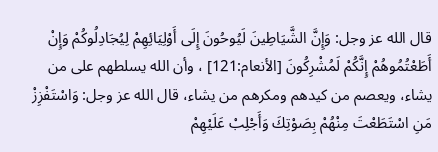قال الله عز وجل: وَإِنَّ الشَّيَاطِينَ لَيُوحُونَ إِلَى أَوْلِيَائِهِمْ لِيُجَادِلُوكُمْ وَإِنْ أَطَعْتُمُوهُمْ إِنَّكُمْ لَمُشْرِكُونَ [الأنعام:121] ، وأن الله يسلطهم على من يشاء، ويعصم من كيدهم ومكرهم من يشاء، قال الله عز وجل: وَاسْتَفْزِزْ مَنِ اسْتَطَعْتَ مِنْهُمْ بِصَوْتِكَ وَأَجْلِبْ عَلَيْهِمْ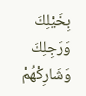بِخَيْلِكَ وَرَجِلِكَ وَشَارِكْهُمْ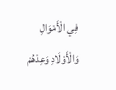فِي الْأَمْوَالِ وَالْأَوْلَادِ وَعِدْهُمْ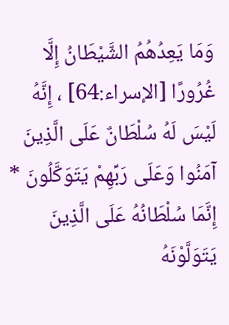وَمَا يَعِدُهُمُ الشَّيْطَانُ إِلَّا غُرُورًا [الإسراء:64] ، إِنَّهُ لَيْسَ لَهُ سُلْطَانٌ عَلَى الَّذِينَ آمَنُوا وَعَلَى رَبِّهِمْ يَتَوَكَّلُونَ * إِنَّمَا سُلْطَانُهُ عَلَى الَّذِينَ يَتَوَلَّوْنَهُ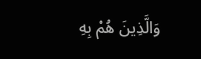وَالَّذِينَ هُمْ بِهِ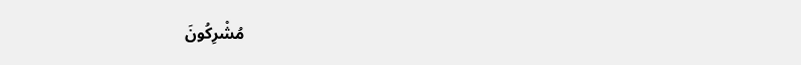مُشْرِكُونَ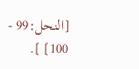[النحل:99 - 100] ].